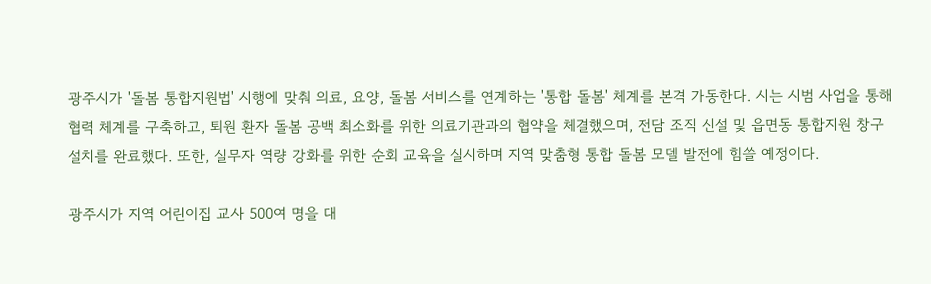광주시가 '돌봄 통합지원법' 시행에 맞춰 의료, 요양, 돌봄 서비스를 연계하는 '통합 돌봄' 체계를 본격 가동한다. 시는 시범 사업을 통해 협력 체계를 구축하고, 퇴원 환자 돌봄 공백 최소화를 위한 의료기관과의 협약을 체결했으며, 전담 조직 신설 및 읍면동 통합지원 창구 설치를 완료했다. 또한, 실무자 역량 강화를 위한 순회 교육을 실시하며 지역 맞춤형 통합 돌봄 모델 발전에 힘쓸 예정이다.

광주시가 지역 어린이집 교사 500여 명을 대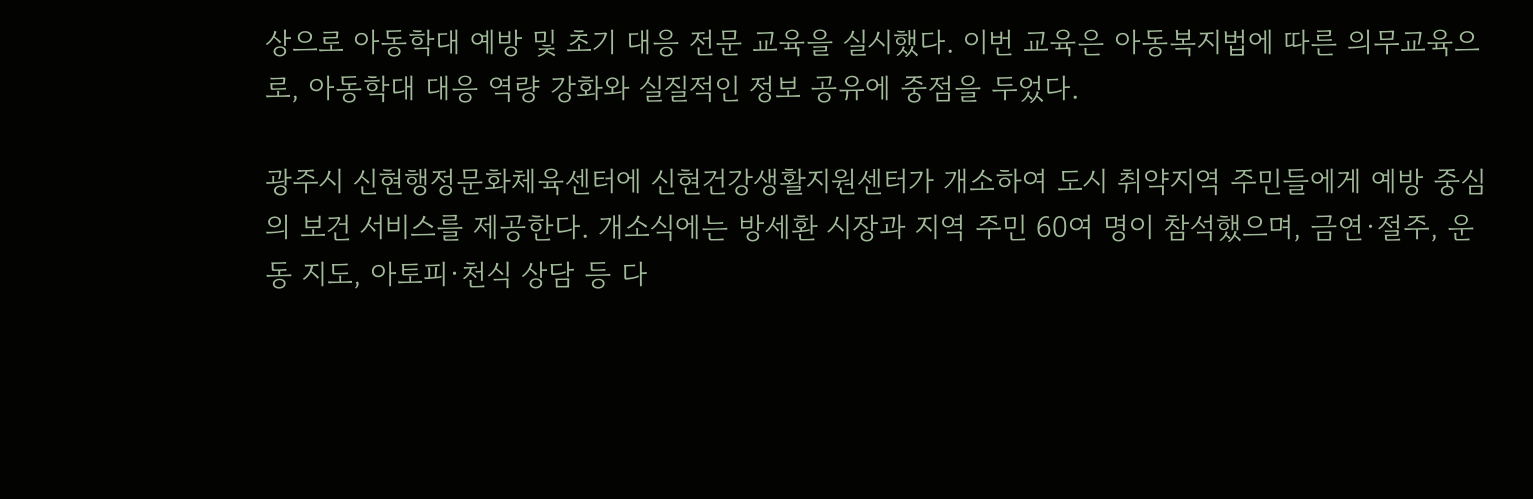상으로 아동학대 예방 및 초기 대응 전문 교육을 실시했다. 이번 교육은 아동복지법에 따른 의무교육으로, 아동학대 대응 역량 강화와 실질적인 정보 공유에 중점을 두었다.

광주시 신현행정문화체육센터에 신현건강생활지원센터가 개소하여 도시 취약지역 주민들에게 예방 중심의 보건 서비스를 제공한다. 개소식에는 방세환 시장과 지역 주민 60여 명이 참석했으며, 금연·절주, 운동 지도, 아토피·천식 상담 등 다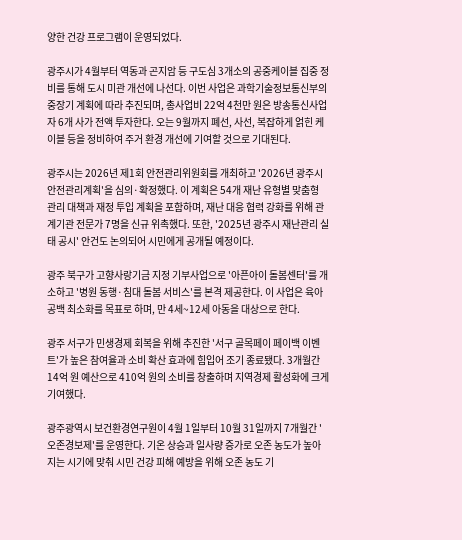양한 건강 프로그램이 운영되었다.

광주시가 4월부터 역동과 곤지암 등 구도심 3개소의 공중케이블 집중 정비를 통해 도시 미관 개선에 나선다. 이번 사업은 과학기술정보통신부의 중장기 계획에 따라 추진되며, 총사업비 22억 4천만 원은 방송통신사업자 6개 사가 전액 투자한다. 오는 9월까지 폐선, 사선, 복잡하게 얽힌 케이블 등을 정비하여 주거 환경 개선에 기여할 것으로 기대된다.

광주시는 2026년 제1회 안전관리위원회를 개최하고 '2026년 광주시 안전관리계획'을 심의·확정했다. 이 계획은 54개 재난 유형별 맞춤형 관리 대책과 재정 투입 계획을 포함하며, 재난 대응 협력 강화를 위해 관계기관 전문가 7명을 신규 위촉했다. 또한, '2025년 광주시 재난관리 실태 공시' 안건도 논의되어 시민에게 공개될 예정이다.

광주 북구가 고향사랑기금 지정 기부사업으로 '아픈아이 돌봄센터'를 개소하고 '병원 동행·침대 돌봄 서비스'를 본격 제공한다. 이 사업은 육아 공백 최소화를 목표로 하며, 만 4세~12세 아동을 대상으로 한다.

광주 서구가 민생경제 회복을 위해 추진한 '서구 골목페이 페이백 이벤트'가 높은 참여율과 소비 확산 효과에 힘입어 조기 종료됐다. 3개월간 14억 원 예산으로 410억 원의 소비를 창출하며 지역경제 활성화에 크게 기여했다.

광주광역시 보건환경연구원이 4월 1일부터 10월 31일까지 7개월간 '오존경보제'를 운영한다. 기온 상승과 일사량 증가로 오존 농도가 높아지는 시기에 맞춰 시민 건강 피해 예방을 위해 오존 농도 기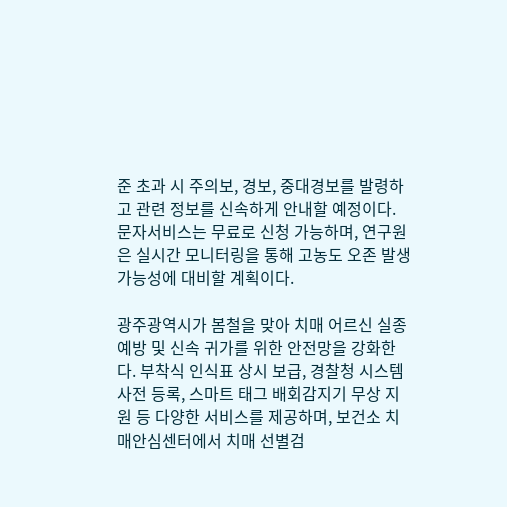준 초과 시 주의보, 경보, 중대경보를 발령하고 관련 정보를 신속하게 안내할 예정이다. 문자서비스는 무료로 신청 가능하며, 연구원은 실시간 모니터링을 통해 고농도 오존 발생 가능성에 대비할 계획이다.

광주광역시가 봄철을 맞아 치매 어르신 실종 예방 및 신속 귀가를 위한 안전망을 강화한다. 부착식 인식표 상시 보급, 경찰청 시스템 사전 등록, 스마트 태그 배회감지기 무상 지원 등 다양한 서비스를 제공하며, 보건소 치매안심센터에서 치매 선별검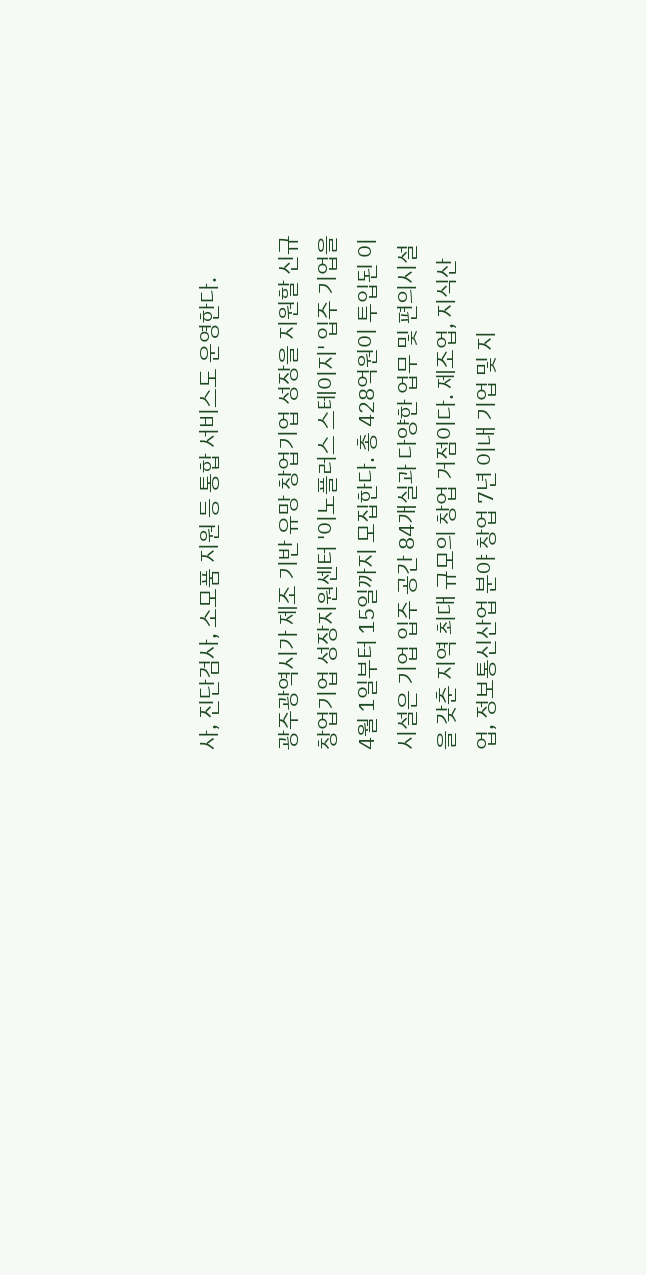사, 진단검사, 소모품 지원 등 통합 서비스도 운영한다.

광주광역시가 제조 기반 유망 창업기업 성장을 지원할 신규 창업기업 성장지원센터 '이노플러스 스테이지' 입주 기업을 4월 1일부터 15일까지 모집한다. 총 428억원이 투입된 이 시설은 기업 입주 공간 84개실과 다양한 업무 및 편의시설을 갖춘 지역 최대 규모의 창업 거점이다. 제조업, 지식산업, 정보통신산업 분야 창업 7년 이내 기업 및 지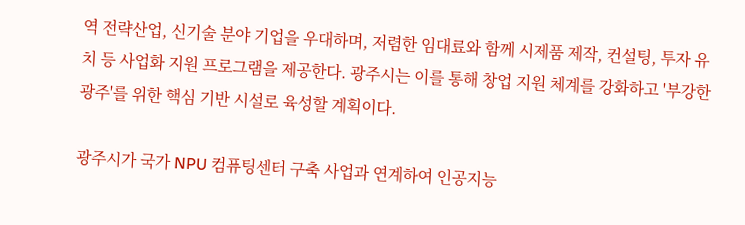역 전략산업, 신기술 분야 기업을 우대하며, 저렴한 임대료와 함께 시제품 제작, 컨설팅, 투자 유치 등 사업화 지원 프로그램을 제공한다. 광주시는 이를 통해 창업 지원 체계를 강화하고 '부강한 광주'를 위한 핵심 기반 시설로 육성할 계획이다.

광주시가 국가 NPU 컴퓨팅센터 구축 사업과 연계하여 인공지능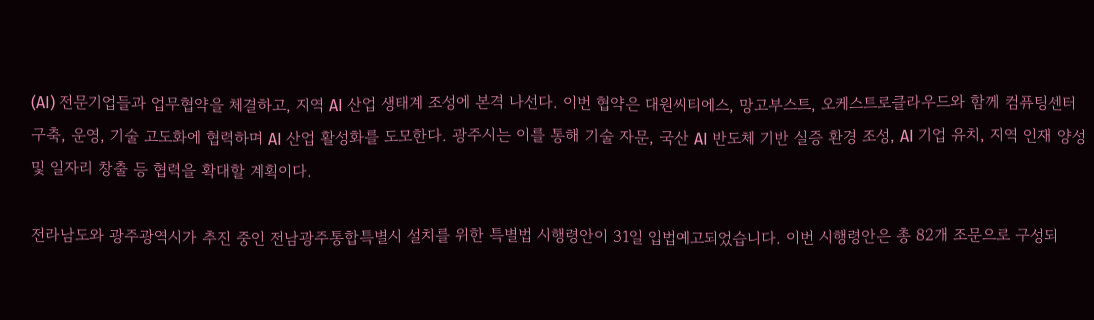(AI) 전문기업들과 업무협약을 체결하고, 지역 AI 산업 생태계 조성에 본격 나선다. 이번 협약은 대원씨티에스, 망고부스트, 오케스트로클라우드와 함께 컴퓨팅센터 구축, 운영, 기술 고도화에 협력하며 AI 산업 활성화를 도모한다. 광주시는 이를 통해 기술 자문, 국산 AI 반도체 기반 실증 환경 조성, AI 기업 유치, 지역 인재 양성 및 일자리 창출 등 협력을 확대할 계획이다.

전라남도와 광주광역시가 추진 중인 전남광주통합특별시 설치를 위한 특별법 시행령안이 31일 입법예고되었습니다. 이번 시행령안은 총 82개 조문으로 구성되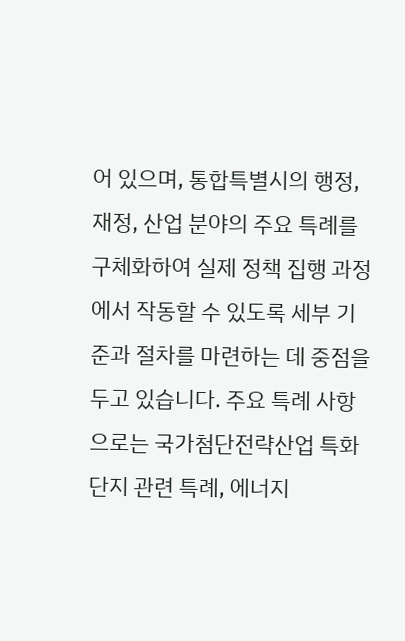어 있으며, 통합특별시의 행정, 재정, 산업 분야의 주요 특례를 구체화하여 실제 정책 집행 과정에서 작동할 수 있도록 세부 기준과 절차를 마련하는 데 중점을 두고 있습니다. 주요 특례 사항으로는 국가첨단전략산업 특화단지 관련 특례, 에너지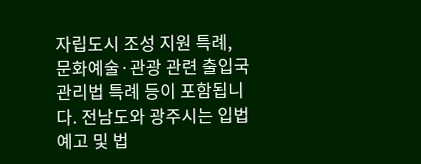자립도시 조성 지원 특례, 문화예술·관광 관련 출입국관리법 특례 등이 포함됩니다. 전남도와 광주시는 입법예고 및 법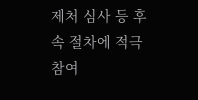제처 심사 등 후속 절차에 적극 참여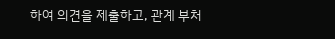하여 의견을 제출하고, 관계 부처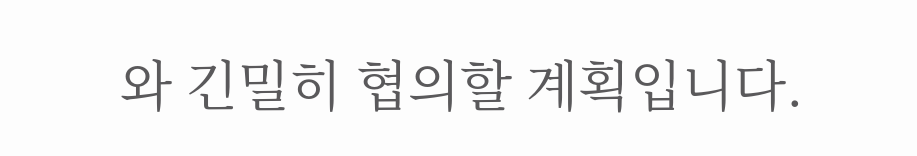와 긴밀히 협의할 계획입니다.